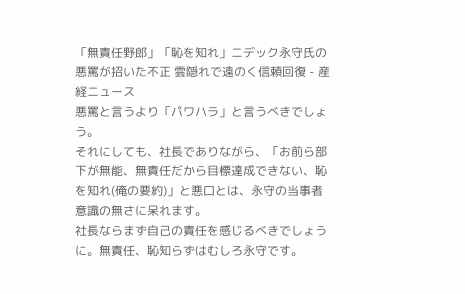「無責任野郎」「恥を知れ」ニデック永守氏の悪罵が招いた不正 雲隠れで遠のく信頼回復 - 産経ニュース
悪罵と言うより「パワハラ」と言うべきでしょう。
それにしても、社長でありながら、「お前ら部下が無能、無責任だから目標達成できない、恥を知れ(俺の要約)」と悪口とは、永守の当事者意識の無さに呆れます。
社長ならまず自己の責任を感じるべきでしょうに。無責任、恥知らずはむしろ永守です。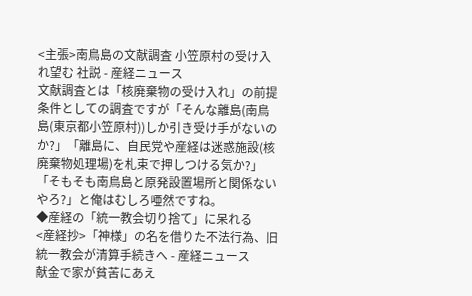<主張>南鳥島の文献調査 小笠原村の受け入れ望む 社説 - 産経ニュース
文献調査とは「核廃棄物の受け入れ」の前提条件としての調査ですが「そんな離島(南鳥島(東京都小笠原村))しか引き受け手がないのか?」「離島に、自民党や産経は迷惑施設(核廃棄物処理場)を札束で押しつける気か?」「そもそも南鳥島と原発設置場所と関係ないやろ?」と俺はむしろ唖然ですね。
◆産経の「統一教会切り捨て」に呆れる
<産経抄>「神様」の名を借りた不法行為、旧統一教会が清算手続きへ - 産経ニュース
献金で家が貧苦にあえ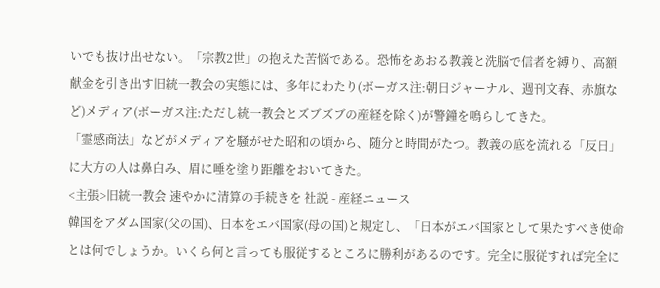いでも抜け出せない。「宗教2世」の抱えた苦悩である。恐怖をあおる教義と洗脳で信者を縛り、高額献金を引き出す旧統一教会の実態には、多年にわたり(ボーガス注:朝日ジャーナル、週刊文春、赤旗など)メディア(ボーガス注:ただし統一教会とズブズブの産経を除く)が警鐘を鳴らしてきた。
「霊感商法」などがメディアを騒がせた昭和の頃から、随分と時間がたつ。教義の底を流れる「反日」に大方の人は鼻白み、眉に唾を塗り距離をおいてきた。
<主張>旧統一教会 速やかに清算の手続きを 社説 - 産経ニュース
韓国をアダム国家(父の国)、日本をエバ国家(母の国)と規定し、「日本がエバ国家として果たすべき使命とは何でしょうか。いくら何と言っても服従するところに勝利があるのです。完全に服従すれば完全に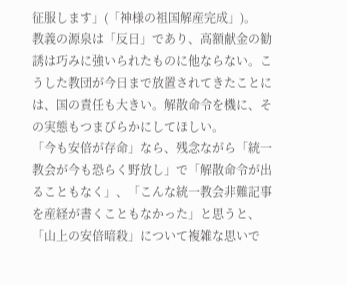征服します」(「神様の祖国解産完成」)。
教義の源泉は「反日」であり、高額献金の勧誘は巧みに強いられたものに他ならない。こうした教団が今日まで放置されてきたことには、国の責任も大きい。解散命令を機に、その実態もつまびらかにしてほしい。
「今も安倍が存命」なら、残念ながら「統一教会が今も恐らく野放し」で「解散命令が出ることもなく」、「こんな統一教会非難記事を産経が書くこともなかった」と思うと、「山上の安倍暗殺」について複雑な思いで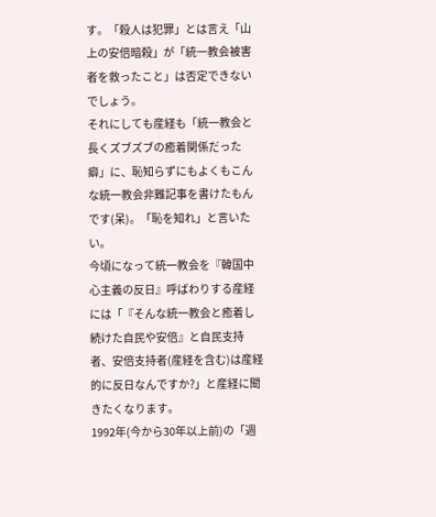す。「殺人は犯罪」とは言え「山上の安倍暗殺」が「統一教会被害者を救ったこと」は否定できないでしょう。
それにしても産経も「統一教会と長くズブズブの癒着関係だった癖」に、恥知らずにもよくもこんな統一教会非難記事を書けたもんです(呆)。「恥を知れ」と言いたい。
今頃になって統一教会を『韓国中心主義の反日』呼ばわりする産経には「『そんな統一教会と癒着し続けた自民や安倍』と自民支持者、安倍支持者(産経を含む)は産経的に反日なんですか?」と産経に聞きたくなります。
1992年(今から30年以上前)の「週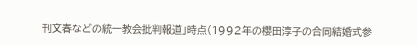刊文春などの統一教会批判報道」時点(1992年の櫻田淳子の合同結婚式参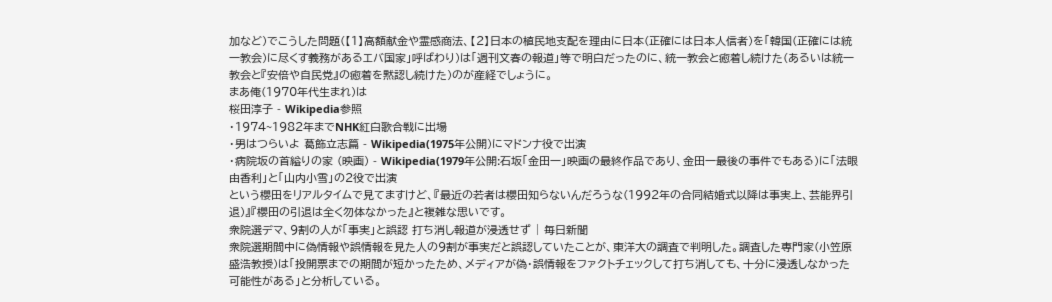加など)でこうした問題(【1】高額献金や霊感商法、【2】日本の植民地支配を理由に日本(正確には日本人信者)を「韓国(正確には統一教会)に尽くす義務があるエバ国家」呼ばわり)は「週刊文春の報道」等で明白だったのに、統一教会と癒着し続けた(あるいは統一教会と『安倍や自民党』の癒着を黙認し続けた)のが産経でしょうに。
まあ俺(1970年代生まれ)は
桜田淳子 - Wikipedia参照
・1974~1982年までNHK紅白歌合戦に出場
・男はつらいよ 葛飾立志篇 - Wikipedia(1975年公開)にマドンナ役で出演
・病院坂の首縊りの家 (映画) - Wikipedia(1979年公開:石坂「金田一」映画の最終作品であり、金田一最後の事件でもある)に「法眼由香利」と「山内小雪」の2役で出演
という櫻田をリアルタイムで見てますけど、『最近の若者は櫻田知らないんだろうな(1992年の合同結婚式以降は事実上、芸能界引退)』『櫻田の引退は全く勿体なかった』と複雑な思いです。
衆院選デマ、9割の人が「事実」と誤認 打ち消し報道が浸透せず | 毎日新聞
衆院選期間中に偽情報や誤情報を見た人の9割が事実だと誤認していたことが、東洋大の調査で判明した。調査した専門家(小笠原盛浩教授)は「投開票までの期間が短かったため、メディアが偽・誤情報をファクトチェックして打ち消しても、十分に浸透しなかった可能性がある」と分析している。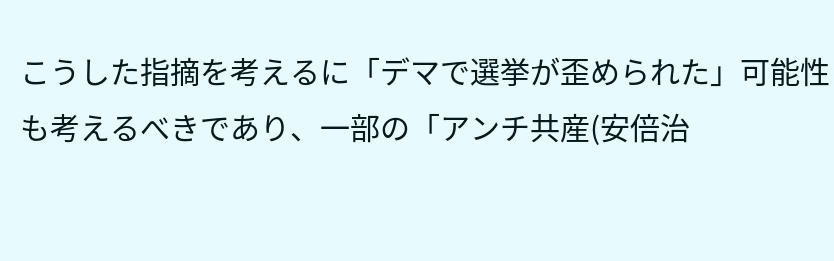こうした指摘を考えるに「デマで選挙が歪められた」可能性も考えるべきであり、一部の「アンチ共産(安倍治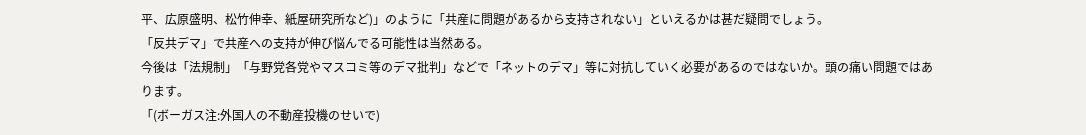平、広原盛明、松竹伸幸、紙屋研究所など)」のように「共産に問題があるから支持されない」といえるかは甚だ疑問でしょう。
「反共デマ」で共産への支持が伸び悩んでる可能性は当然ある。
今後は「法規制」「与野党各党やマスコミ等のデマ批判」などで「ネットのデマ」等に対抗していく必要があるのではないか。頭の痛い問題ではあります。
「(ボーガス注:外国人の不動産投機のせいで)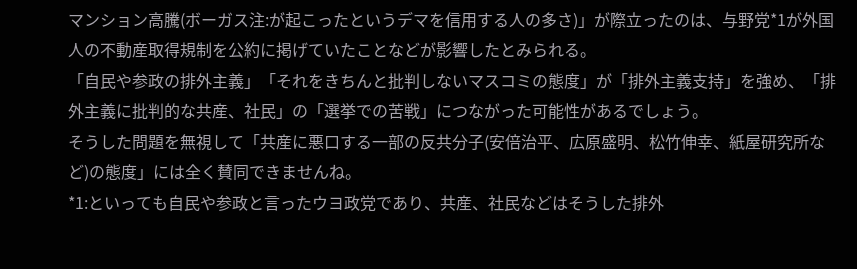マンション高騰(ボーガス注:が起こったというデマを信用する人の多さ)」が際立ったのは、与野党*1が外国人の不動産取得規制を公約に掲げていたことなどが影響したとみられる。
「自民や参政の排外主義」「それをきちんと批判しないマスコミの態度」が「排外主義支持」を強め、「排外主義に批判的な共産、社民」の「選挙での苦戦」につながった可能性があるでしょう。
そうした問題を無視して「共産に悪口する一部の反共分子(安倍治平、広原盛明、松竹伸幸、紙屋研究所など)の態度」には全く賛同できませんね。
*1:といっても自民や参政と言ったウヨ政党であり、共産、社民などはそうした排外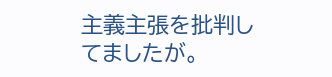主義主張を批判してましたが。